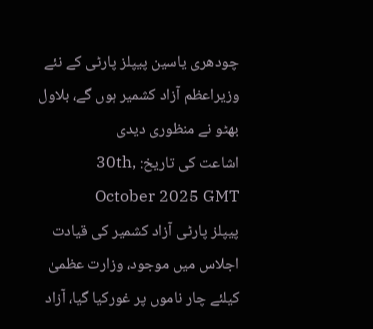چودھری یاسین پیپلز پارٹی کے نئے وزیراعظم آزاد کشمیر ہوں گے، بلاول بھٹو نے منظوری دیدی
اشاعت کی تاریخ: 30th, October 2025 GMT
پیپلز پارٹی آزاد کشمیر کی قیادت اجلاس میں موجود، وزارت عظمیٰ کیلئے چار ناموں پر غورکیا گیا، آزاد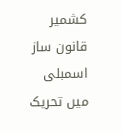کشمیر قانون ساز اسمبلی میں تحریک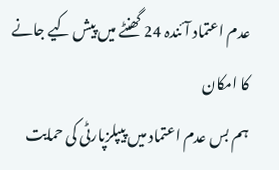عدم اعتماد آئندہ 24 گھنٹے میں پیش کیے جانے کا امکان
ہم بس عدم اعتماد میں پیپلزپارٹی کی حمایت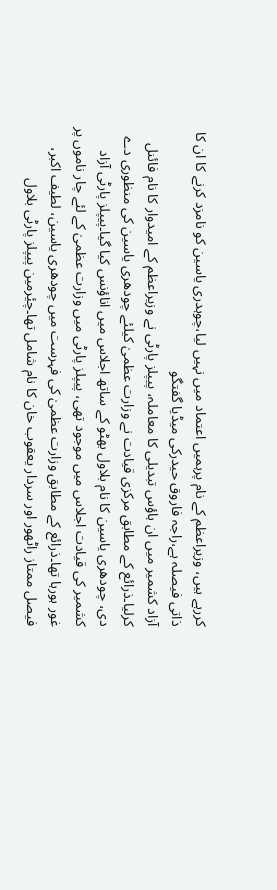کررہے ہیں، وزیراعظم کے نام پرہمیں اعتماد میں نہیں لیا،چوہدری یاسین کو نامزد کرنے کا ان کا ذاتی فیصلہ ہے،راجہ فاروق حیدرکی میڈیا گفتگو
آزاد کشمیر میں ان ہاؤس تبدیلی کا معاملہ، پیپلز پارٹی نے وزیراعظم کے امیدوار کا نام فائنل کرلیا۔ذرائع کے مطابق مرکزی قیادت نے وزارت عظمیٰ کیلئے چودھری یاسین کی منظوری دے دی، چودھری یاسین کا نام بلاول بھٹو کے ساتھ اجلاس میں اناؤنس کیا گیا۔پیپلز پارٹی آزاد کشمیر کی قیادت اجلاس میں موجود تھی، پیپلز پارٹی میں وزارت عظمیٰ کے لئے چار ناموں پر غور ہورہا تھا۔ذرائع کے مطابق وزارت عظمیٰ کی فہرست میں چودھری یاسین، لطیف اکبر، فیصل ممتاز راٹھور اور سردار یعقوب خان کا نام شامل تھا۔چیٔرمین پیپلز پارٹی بلاول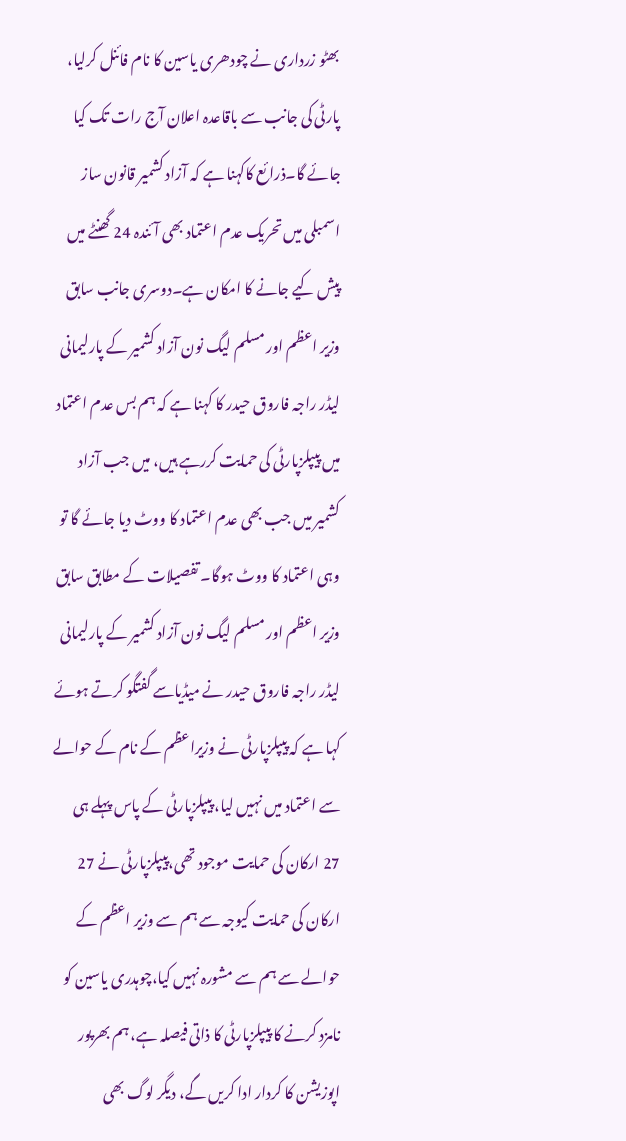بھٹو زرداری نے چودھری یاسین کا نام فائنل کرلیا، پارٹی کی جانب سے باقاعدہ اعلان آج رات تک کیا جائے گا۔ذرائع کاکہنا ہے کہ آزاد کشمیر قانون ساز اسمبلی میں تحریک عدم اعتماد بھی آئندہ 24 گھنٹے میں پیش کیے جانے کا امکان ہے۔دوسری جانب سابق وزیر اعظم اور مسلم لیگ نون آزاد کشمیر کے پارلیمانی لیڈر راجہ فاروق حیدر کا کہنا ہے کہ ہم بس عدم اعتماد میں پیپلزپارٹی کی حمایت کررہے ہیں، میں جب آزاد کشمیر میں جب بھی عدم اعتماد کا ووٹ دیا جائے گا تو وہی اعتماد کا ووٹ ہوگا۔ تفصیلات کے مطابق سابق وزیر اعظم اور مسلم لیگ نون آزاد کشمیر کے پارلیمانی لیڈر راجہ فاروق حیدر نے میڈیاسے گفتگو کرتے ہوئے کہا ہے کہ پیپلزپارٹی نے وزیراعظم کے نام کے حوالے سے اعتماد میں نہیں لیا، پیپلزپارٹی کے پاس پہلے ہی 27 ارکان کی حمایت موجود تھی،پیپلزپارٹی نے 27 ارکان کی حمایت کیوجہ سے ہم سے وزیر اعظم کے حوالے سے ہم سے مشورہ نہیں کیا،چوہدری یاسین کو نامزد کرنے کا پیپلزپارٹی کا ذاتی فیصلہ ہے، ہم بھرپور اپوزیشن کا کردار ادا کریں گے، دیگر لوگ بھی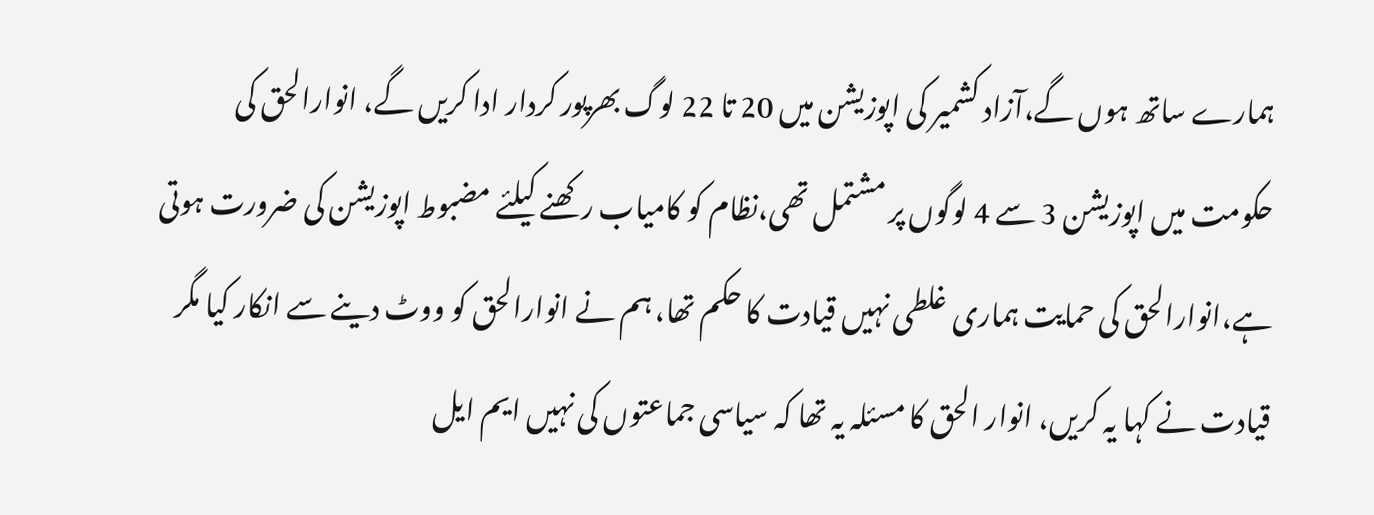ہمارے ساتھ ہوں گے،آزاد کشمیر کی اپوزیشن میں 20 تا 22 لوگ بھرپور کردار ادا کریں گے، انوارالحق کی حکومت میں اپوزیشن 3 سے 4 لوگوں پر مشتمل تھی،نظام کو کامیاب رکھنے کیلئے مضبوط اپوزیشن کی ضرورت ہوتی ہے،انوارالحق کی حمایت ہماری غلطی نہیں قیادت کا حکم تھا، ہم نے انوارالحق کو ووٹ دینے سے انکار کیا مگر قیادت نے کہا یہ کریں، انوار الحق کا مسئلہ یہ تھا کہ سیاسی جماعتوں کی نہیں ایم ایل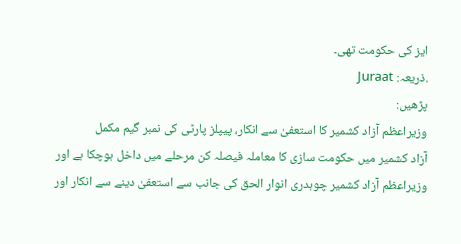ایز کی حکومت تھی۔
.ذریعہ: Juraat
پڑھیں:
وزیراعظم آزاد کشمیر کا استعفیٰ سے انکار، پیپلز پارٹی کی نمبر گیم مکمل
آزاد کشمیر میں حکومت سازی کا معاملہ فیصلہ کن مرحلے میں داخل ہوچکا ہے اور وزیراعظم آزاد کشمیر چوہدری انوار الحق کی جانب سے استعفیٰ دینے سے انکار اور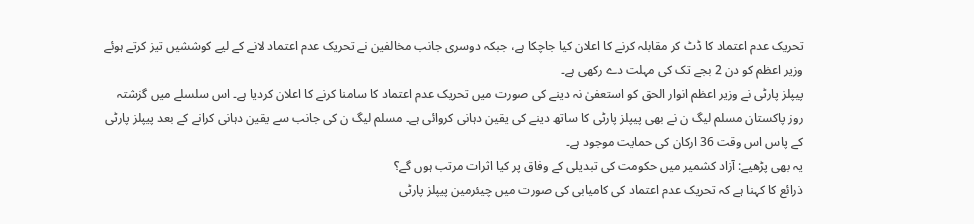تحریک عدم اعتماد کا ڈٹ کر مقابلہ کرنے کا اعلان کیا جاچکا ہے، جبکہ دوسری جانب مخالفین نے تحریک عدم اعتماد لانے کے لیے کوششیں تیز کرتے ہوئے وزیر اعظم کو دن 2 بجے تک کی مہلت دے رکھی ہے۔
پیپلز پارٹی نے وزیر اعظم انوار الحق کو استعفیٰ نہ دینے کی صورت میں تحریک عدم اعتماد کا سامنا کرنے کا اعلان کردیا ہے۔ اس سلسلے میں گزشتہ روز پاکستان مسلم لیگ ن نے بھی پیپلز پارٹی کا ساتھ دینے کی یقین دہانی کروائی ہے۔ مسلم لیگ ن کی جانب سے یقین دہانی کرانے کے بعد پیپلز پارٹی کے پاس اس وقت 36 ارکان کی حمایت موجود ہے۔
یہ بھی پڑھیے: آزاد کشمیر میں حکومت کی تبدیلی کے وفاق پر کیا اثرات مرتب ہوں گے؟
ذرائع کا کہنا ہے کہ تحریک عدم اعتماد کی کامیابی کی صورت میں چیئرمین پیپلز پارٹی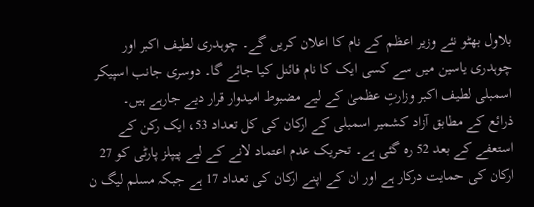بلاول بھٹو نئے وزیر اعظم کے نام کا اعلان کریں گے۔ چوہدری لطیف اکبر اور چوہدری یاسین میں سے کسی ایک کا نام فائنل کیا جائے گا۔ دوسری جانب اسپیکر اسمبلی لطیف اکبر وزارتِ عظمیٰ کے لیے مضبوط امیدوار قرار دیے جارہے ہیں۔
ذرائع کے مطابق آزاد کشمیر اسمبلی کے ارکان کی کل تعداد 53، ایک رکن کے استعفے کے بعد 52 رہ گئی ہے۔ تحریک عدم اعتماد لانے کے لیے پیپلز پارٹی کو 27 ارکان کی حمایت درکار ہے اور ان کے اپنے ارکان کی تعداد 17 ہے جبکہ مسلم لیگ ن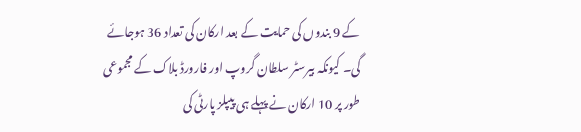کے 9 بندوں کی حمایت کے بعد ارکان کی تعداد 36 ہوجائے گی۔ کیونکہ بیرسٹر سلطان گروپ اور فارورڈ بلاک کے مجموعی طور پر 10 ارکان نے پہلے ہی پیپلز پارٹی کی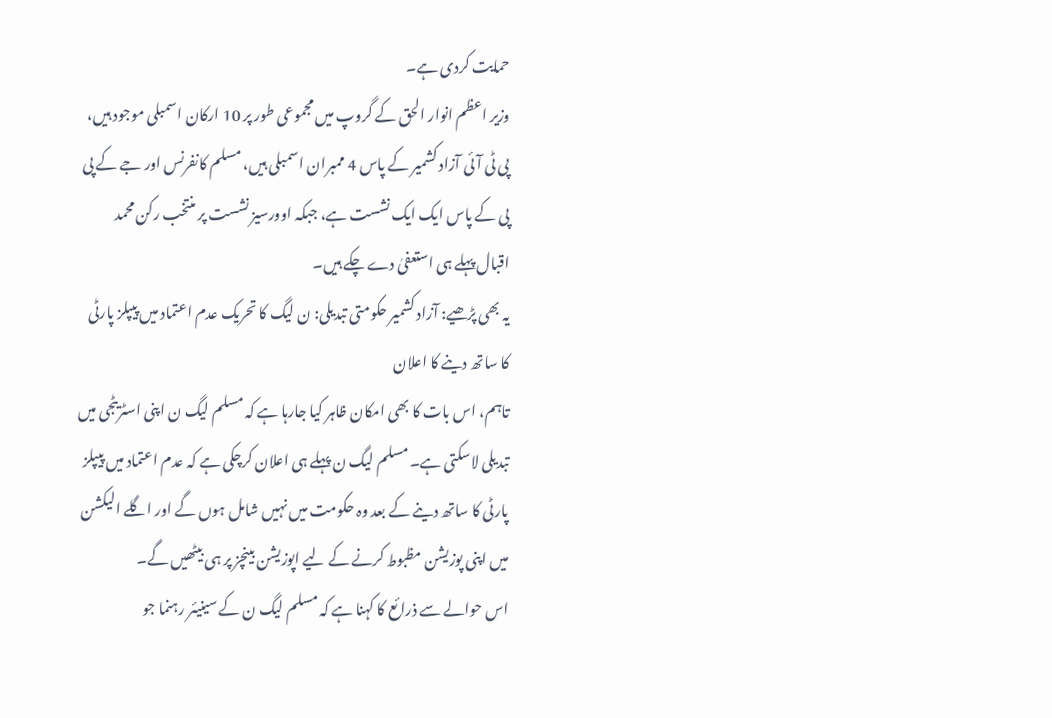حمایت کردی ہے۔
وزیر اعظم انوار الحق کے گروپ میں مجموعی طور پر 10 ارکان اسمبلی موجود ہیں، پی ٹی آئی آزاد کشمیر کے پاس 4 ممبران اسمبلی ہیں، مسلم کانفرنس اور جے کے پی پی کے پاس ایک ایک نشست ہے، جبکہ اوورسیز نشست پر منتخب رکن محمد اقبال پہلے ہی استعفیٰ دے چکے ہیں۔
یہ بھی پڑھیے: آزاد کشمیر حکومتی تبدیلی: ن لیگ کا تحریک عدم اعتماد میں پیپلز پارٹی کا ساتھ دینے کا اعلان
تاہم، اس بات کا بھی امکان ظاہر کیا جارہا ہے کہ مسلم لیگ ن اپنی اسٹریٹجی میں تبدیلی لاسکتی ہے۔ مسلم لیگ ن پہلے ہی اعلان کرچکی ہے کہ عدم اعتماد میں پیپلز پارٹی کا ساتھ دینے کے بعد وہ حکومت میں نہیں شامل ہوں گے اور اگلے الیکشن میں اپنی پوزیشن مظبوط کرنے کے لیے اپوزیشن بینچز پر ہی بیٹھیں گے۔
اس حوالے سے ذرائع کا کہنا ہے کہ مسلم لیگ ن کے سینیئر رہنما جو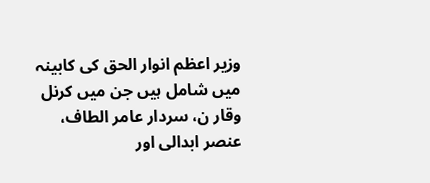وزیر اعظم انوار الحق کی کابینہ میں شامل ہیں جن میں کرنل وقار ن، سردار عامر الطاف، عنصر ابدالی اور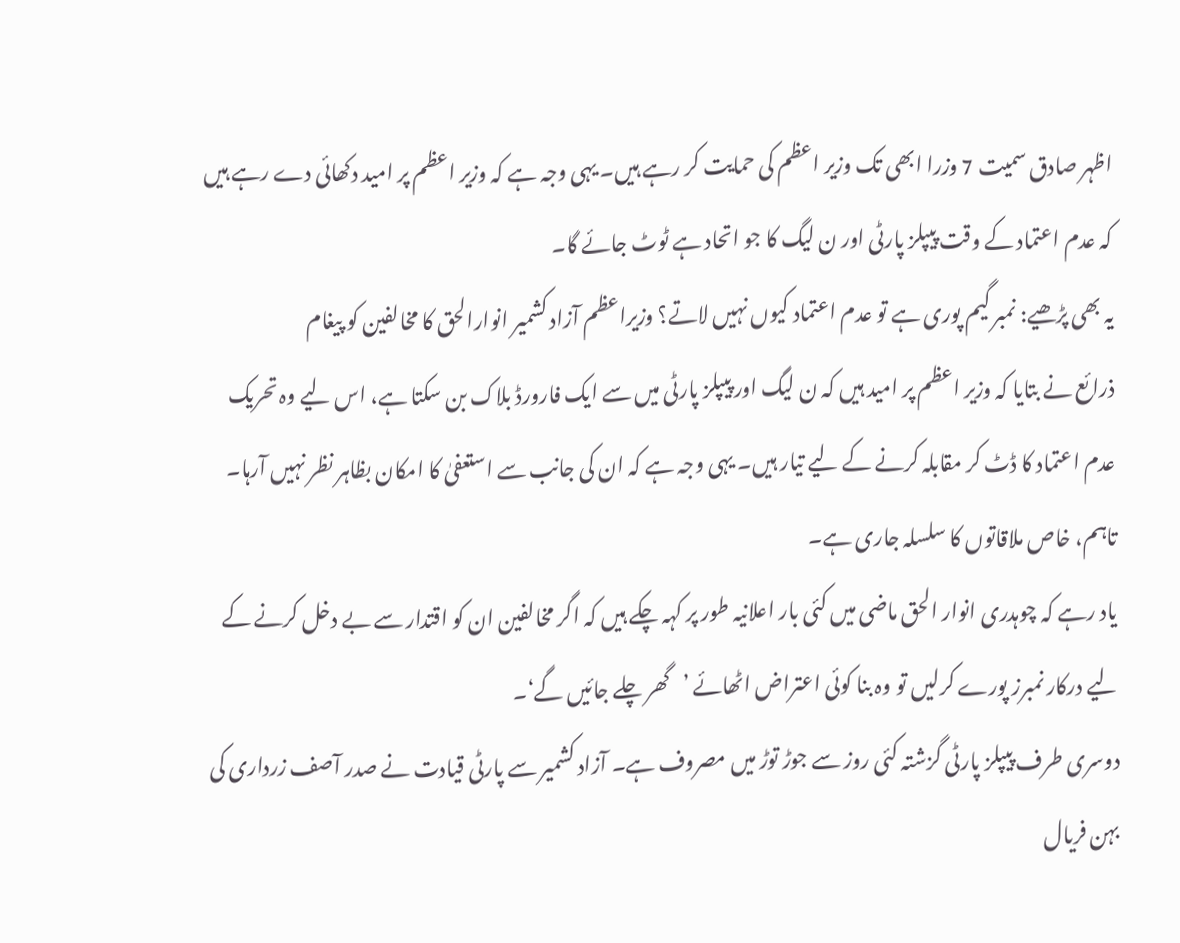اظہر صادق سمیت 7 وزرا ابھی تک وزیر اعظم کی حمایت کر رہے ہیں۔ یہی وجہ ہے کہ وزیر اعظم پر امید دکھائی دے رہے ہیں کہ عدم اعتماد کے وقت پیپلز پارٹی اور ن لیگ کا جو اتحاد ہے ٹوٹ جائے گا۔
یہ بھی پڑھیے: نمبر گیم پوری ہے تو عدم اعتماد کیوں نہیں لاتے؟ وزیراعظم آزاد کشمیر انوارالحق کا مخالفین کو پیغام
ذرائع نے بتایا کہ وزیر اعظم پر امید ہیں کہ ن لیگ اور پیپلز پارٹی میں سے ایک فارورڈ بلاک بن سکتا ہے، اس لیے وہ تحریک عدم اعتماد کا ڈٹ کر مقابلہ کرنے کے لیے تیار ہیں۔ یہی وجہ ہے کہ ان کی جانب سے استعفیٰ کا امکان بظاہر نظر نہیں آرہا۔ تاہم، خاص ملاقاتوں کا سلسلہ جاری ہے۔
یاد رہے کہ چوہدری انوار الحق ماضی میں کئی بار اعلانیہ طور پر کہہ چکے ہیں کہ اگر مخالفین ان کو اقتدار سے بے دخل کرنے کے لیے درکار نمبرز پورے کرلیں تو وہ بنا کوئی اعتراض اٹھائے ’گھر چلے جائیں گے‘۔
دوسری طرف پیپلز پارٹی گزشتہ کئی روز سے جوڑ توڑ میں مصروف ہے۔ آزاد کشمیر سے پارٹی قیادت نے صدر آصف زرداری کی بہن فریال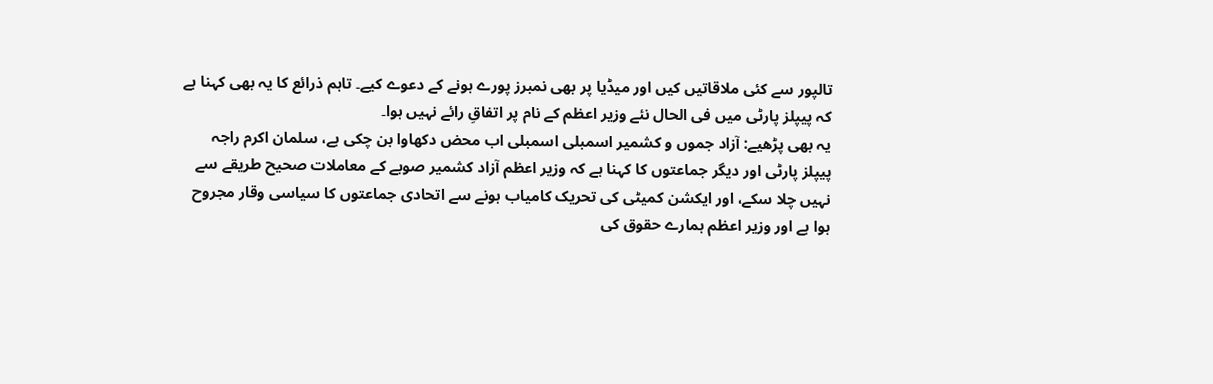تالپور سے کئی ملاقاتیں کیں اور میڈیا پر بھی نمبرز پورے ہونے کے دعوے کیے۔ تاہم ذرائع کا یہ بھی کہنا ہے کہ پیپلز پارٹی میں فی الحال نئے وزیر اعظم کے نام پر اتفاقِ رائے نہیں ہوا۔
یہ بھی پڑھیے: آزاد جموں و کشمیر اسمبلی اسمبلی اب محض دکھاوا بن چکی ہے، سلمان اکرم راجہ
پیپلز پارٹی اور دیگر جماعتوں کا کہنا ہے کہ وزیر اعظم آزاد کشمیر صوبے کے معاملات صحیح طریقے سے نہیں چلا سکے، اور ایکشن کمیٹی کی تحریک کامیاب ہونے سے اتحادی جماعتوں کا سیاسی وقار مجروح ہوا ہے اور وزیر اعظم ہمارے حقوق کی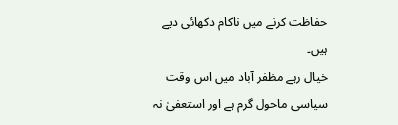حفاظت کرنے میں ناکام دکھائی دیے ہیں۔
خیال رہے مظفر آباد میں اس وقت سیاسی ماحول گرم ہے اور استعفیٰ نہ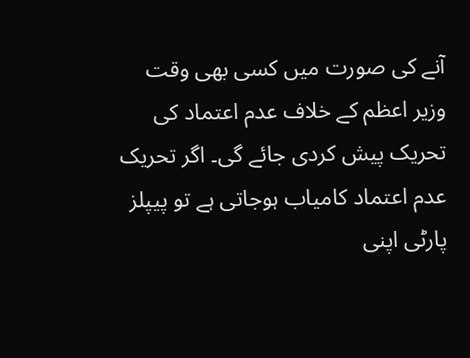آنے کی صورت میں کسی بھی وقت وزیر اعظم کے خلاف عدم اعتماد کی تحریک پیش کردی جائے گی۔ اگر تحریک عدم اعتماد کامیاب ہوجاتی ہے تو پیپلز پارٹی اپنی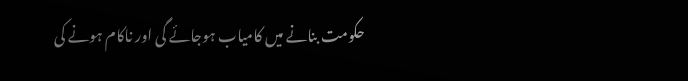حکومت بنانے میں کامیاب ہوجائے گی اور ناکام ہونے کی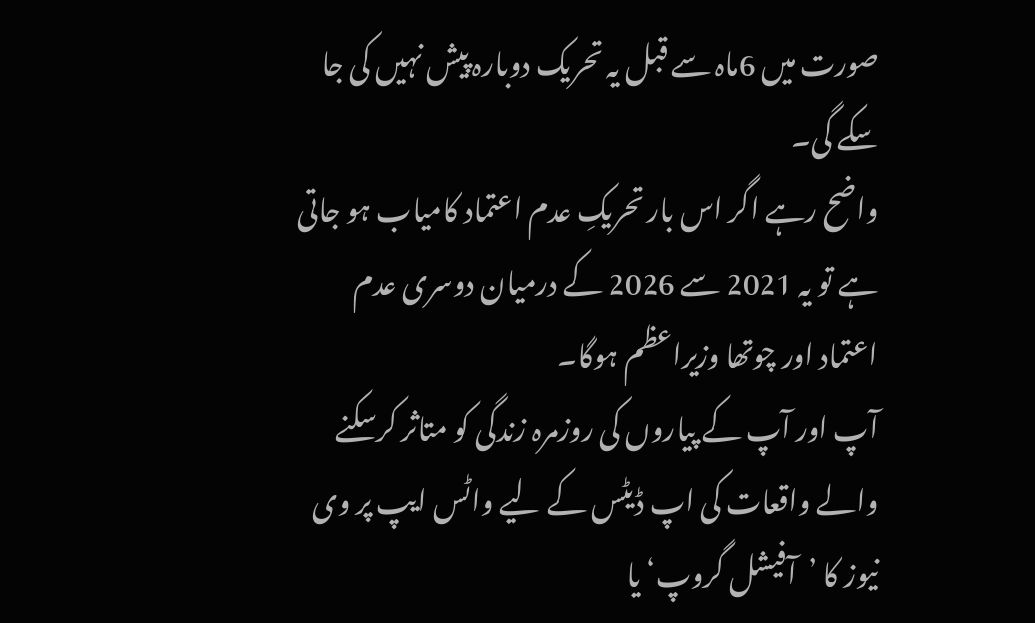صورت میں 6ماہ سے قبل یہ تحریک دوبارہ پیش نہیں کی جا سکے گی۔
واضح رہے اگر اس بار تحریکِ عدم اعتماد کامیاب ہو جاتی ہے تو یہ 2021 سے 2026 کے درمیان دوسری عدم اعتماد اور چوتھا وزیراعظم ہوگا۔
آپ اور آپ کے پیاروں کی روزمرہ زندگی کو متاثر کرسکنے والے واقعات کی اپ ڈیٹس کے لیے واٹس ایپ پر وی نیوز کا ’آفیشل گروپ‘ یا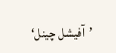’آفیشل چینل‘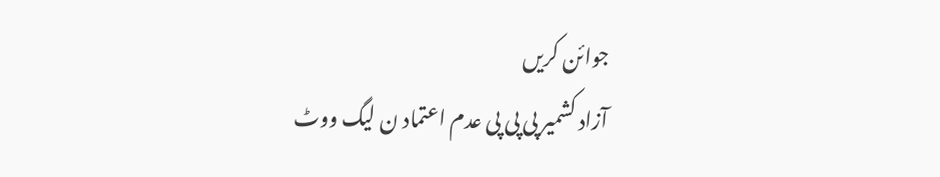جوائن کریں
آزاد کشمیر پی پی پی عدم اعتماد ن لیگ ووٹ